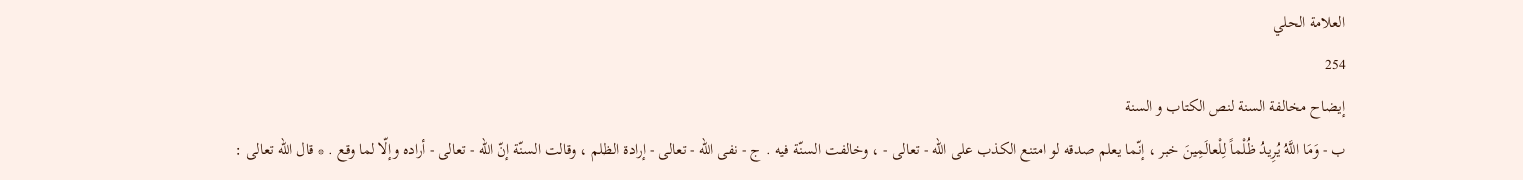العلامة الحلي
254
إيضاح مخالفة السنة لنص الكتاب و السنة
ب - وَمَا اللَّهُ يُرِيدُ ظُلْماً لِلْعالَمِينَ خبر ، إنّما يعلم صدقه لو امتنع الكذب على الله - تعالى - ، وخالفت السنّة فيه . ج - نفى اللّه - تعالى - إرادة الظلم ، وقالت السنّة إنّ اللّه - تعالى - أراده وإلّا لما وقع . * قال اللّه تعالى :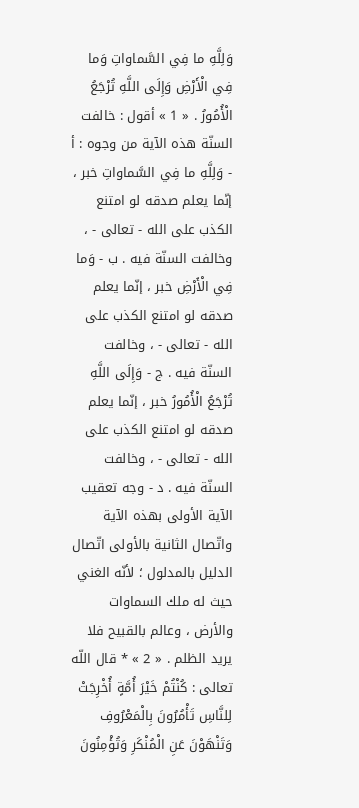وَلِلَّهِ ما فِي السَّماواتِ وَما فِي الْأَرْضِ وَإِلَى اللَّهِ تُرْجَعُ الْأُمُورُ . « 1 » أقول : خالفت السنّة هذه الآية من وجوه : أ - وَلِلَّهِ ما فِي السَّماواتِ خبر ، إنّما يعلم صدقه لو امتنع الكذب على الله - تعالى - ، وخالفت السنّة فيه . ب - وَما فِي الْأَرْضِ خبر ، إنّما يعلم صدقه لو امتنع الكذب على الله - تعالى - ، وخالفت السنّة فيه . ج - وَإِلَى اللَّهِ تُرْجَعُ الْأُمُورُ خبر ، إنّما يعلم صدقه لو امتنع الكذب على الله - تعالى - ، وخالفت السنّة فيه . د - وجه تعقيب الآية الأولى بهذه الآية واتّصال الثانية بالأولى اتّصال الدليل بالمدلول ؛ لأنّه الغني حيث له ملك السماوات والأرض ، وعالم بالقبيح فلا يريد الظلم . « 2 » * قال اللّه تعالى : كُنْتُمْ خَيْرَ أُمَّةٍ أُخْرِجَتْ لِلنَّاسِ تَأْمُرُونَ بِالْمَعْرُوفِ وَتَنْهَوْنَ عَنِ الْمُنْكَرِ وَتُؤْمِنُونَ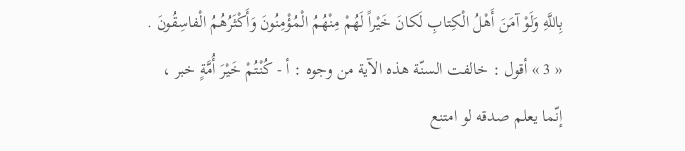بِاللَّهِ وَلَوْ آمَنَ أَهْلُ الْكِتابِ لَكانَ خَيْراً لَهُمْ مِنْهُمُ الْمُؤْمِنُونَ وَأَكْثَرُهُمُ الْفاسِقُونَ . « 3 » أقول : خالفت السنّة هذه الآية من وجوه : أ - كُنْتُمْ خَيْرَ أُمَّةٍ خبر ، إنّما يعلم صدقه لو امتنع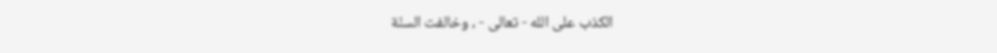الكذب على الله - تعالى - ، وخالفت السنّة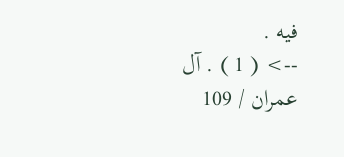فيه .
--> ( 1 ) . آل عمران / 109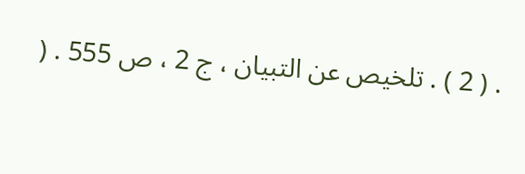. ( 2 ) . تلخيص عن التبيان ، ج 2 ، ص 555 . (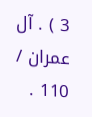3 ) . آل عمران / 110 .